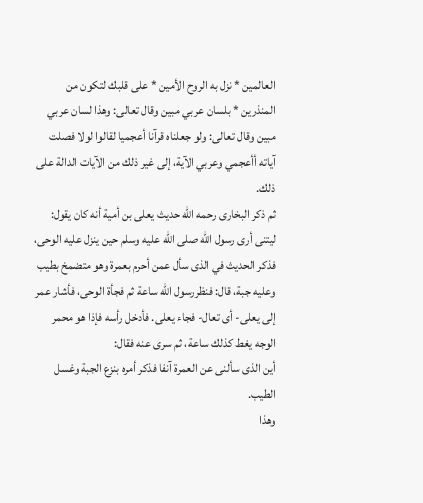العالمين * نزل به الروح الأمين * على قلبك لتكون من المنذرين * بلسان عربي مبين وقال تعالى: وهذا لسان عربي مبين وقال تعالى: ولو جعلناه قرآنا أعجميا لقالوا لولا فصلت آياته أأعجمي وعربي الآية، إلى غير ذلك من الآيات الدالة على ذلك.
ثم ذكر البخارى رحمه الله حديث يعلى بن أمية أنه كان يقول: ليتنى أرى رسول الله صلى الله عليه وسلم حين ينزل عليه الوحى، فذكر الحديث في الذى سأل عمن أحرم بعمرة وهو متضمخ بطيب وعليه جبة، قال: فنظررسول الله ساعة ثم فجأة الوحى، فأشار عمر إلى يعلى- أى تعال- فجاء يعلى. فأدخل رأسه فإذا هو محمر الوجه يغط كذلك ساعة، ثم سرى عنه فقال:
أين الذى سألنى عن العمرة آنفا فذكر أمره بنزع الجبة وغسل الطيب.
وهذا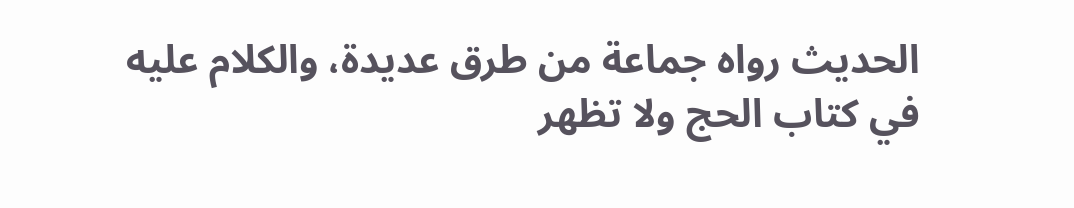الحديث رواه جماعة من طرق عديدة، والكلام عليه في كتاب الحج ولا تظهر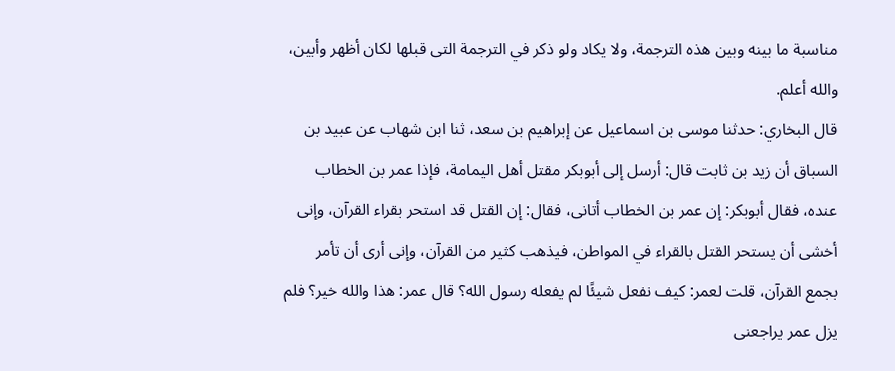مناسبة ما بينه وبين هذه الترجمة، ولا يكاد ولو ذكر في الترجمة التى قبلها لكان أظهر وأبين، والله أعلم.
قال البخاري: حدثنا موسى بن اسماعيل عن إبراهيم بن سعد، ثنا ابن شهاب عن عبيد بن السباق أن زيد بن ثابت قال: أرسل إلى أبوبكر مقتل أهل اليمامة، فإذا عمر بن الخطاب عنده، فقال أبوبكر: إن عمر بن الخطاب أتانى، فقال: إن القتل قد استحر بقراء القرآن، وإنى أخشى أن يستحر القتل بالقراء في المواطن، فيذهب كثير من القرآن، وإنى أرى أن تأمر بجمع القرآن، قلت لعمر: كيف نفعل شيئًا لم يفعله رسول الله؟ قال عمر: هذا والله خير؟ فلم يزل عمر يراجعنى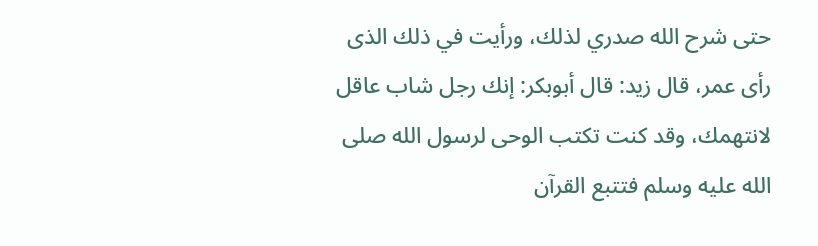حتى شرح الله صدري لذلك، ورأيت في ذلك الذى رأى عمر، قال زيد: قال أبوبكر: إنك رجل شاب عاقل لانتهمك، وقد كنت تكتب الوحى لرسول الله صلى الله عليه وسلم فتتبع القرآن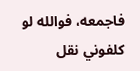فاجمعه، فوالله لو كلفوني نقل